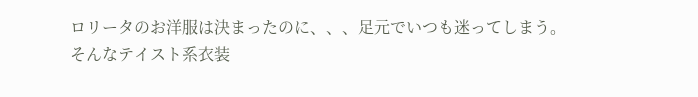ロリータのお洋服は決まったのに、、、足元でいつも迷ってしまう。
そんなテイスト系衣装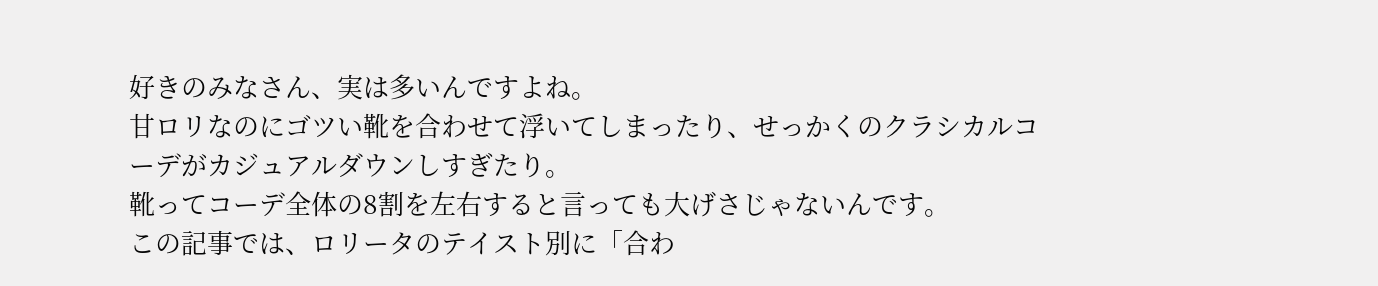好きのみなさん、実は多いんですよね。
甘ロリなのにゴツい靴を合わせて浮いてしまったり、せっかくのクラシカルコーデがカジュアルダウンしすぎたり。
靴ってコーデ全体の8割を左右すると言っても大げさじゃないんです。
この記事では、ロリータのテイスト別に「合わ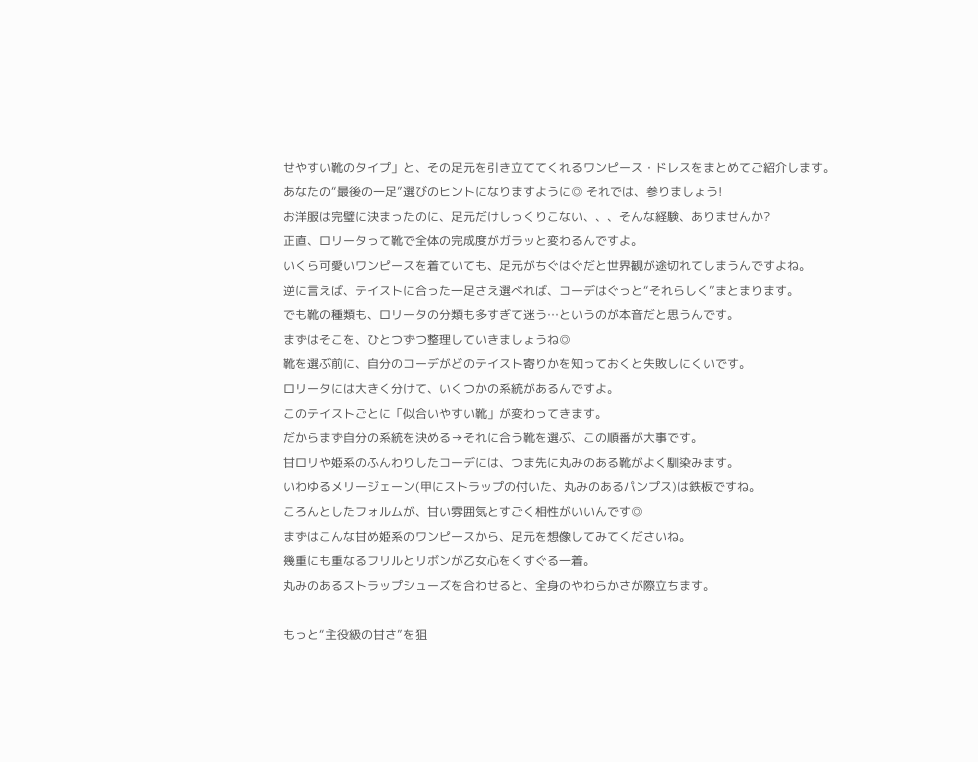せやすい靴のタイプ」と、その足元を引き立ててくれるワンピース・ドレスをまとめてご紹介します。
あなたの“最後の一足”選びのヒントになりますように◎ それでは、参りましょう!
お洋服は完璧に決まったのに、足元だけしっくりこない、、、そんな経験、ありませんか?
正直、ロリータって靴で全体の完成度がガラッと変わるんですよ。
いくら可愛いワンピースを着ていても、足元がちぐはぐだと世界観が途切れてしまうんですよね。
逆に言えば、テイストに合った一足さえ選べれば、コーデはぐっと“それらしく”まとまります。
でも靴の種類も、ロリータの分類も多すぎて迷う…というのが本音だと思うんです。
まずはそこを、ひとつずつ整理していきましょうね◎
靴を選ぶ前に、自分のコーデがどのテイスト寄りかを知っておくと失敗しにくいです。
ロリータには大きく分けて、いくつかの系統があるんですよ。
このテイストごとに「似合いやすい靴」が変わってきます。
だからまず自分の系統を決める→それに合う靴を選ぶ、この順番が大事です。
甘ロリや姫系のふんわりしたコーデには、つま先に丸みのある靴がよく馴染みます。
いわゆるメリージェーン(甲にストラップの付いた、丸みのあるパンプス)は鉄板ですね。
ころんとしたフォルムが、甘い雰囲気とすごく相性がいいんです◎
まずはこんな甘め姫系のワンピースから、足元を想像してみてくださいね。
幾重にも重なるフリルとリボンが乙女心をくすぐる一着。
丸みのあるストラップシューズを合わせると、全身のやわらかさが際立ちます。

もっと“主役級の甘さ”を狙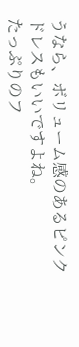うなら、ボリューム感のあるピンクドレスもいいですよね。
たっぷりのフ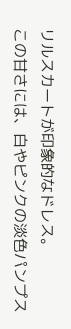リルスカートが印象的なドレス。
この甘さには、白やピンクの淡色パンプス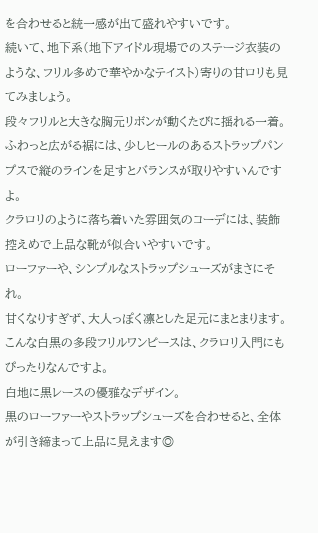を合わせると統一感が出て盛れやすいです。
続いて、地下系(地下アイドル現場でのステージ衣装のような、フリル多めで華やかなテイスト)寄りの甘ロリも見てみましょう。
段々フリルと大きな胸元リボンが動くたびに揺れる一着。
ふわっと広がる裾には、少しヒールのあるストラップパンプスで縦のラインを足すとバランスが取りやすいんですよ。
クラロリのように落ち着いた雰囲気のコーデには、装飾控えめで上品な靴が似合いやすいです。
ローファーや、シンプルなストラップシューズがまさにそれ。
甘くなりすぎず、大人っぽく凛とした足元にまとまります。
こんな白黒の多段フリルワンピースは、クラロリ入門にもぴったりなんですよ。
白地に黒レースの優雅なデザイン。
黒のローファーやストラップシューズを合わせると、全体が引き締まって上品に見えます◎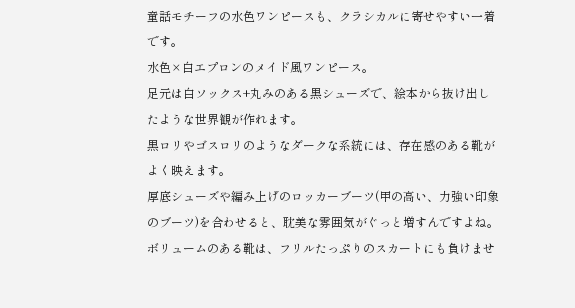童話モチーフの水色ワンピースも、クラシカルに寄せやすい一着です。
水色×白エプロンのメイド風ワンピース。
足元は白ソックス+丸みのある黒シューズで、絵本から抜け出したような世界観が作れます。
黒ロリやゴスロリのようなダークな系統には、存在感のある靴がよく映えます。
厚底シューズや編み上げのロッカーブーツ(甲の高い、力強い印象のブーツ)を合わせると、耽美な雰囲気がぐっと増すんですよね。
ボリュームのある靴は、フリルたっぷりのスカートにも負けませ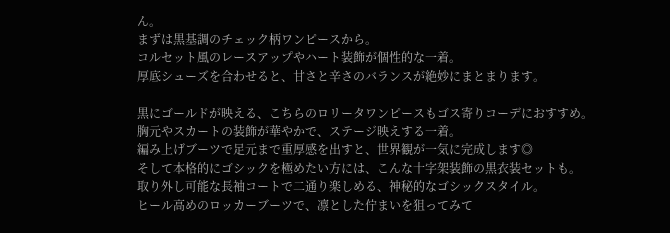ん。
まずは黒基調のチェック柄ワンピースから。
コルセット風のレースアップやハート装飾が個性的な一着。
厚底シューズを合わせると、甘さと辛さのバランスが絶妙にまとまります。

黒にゴールドが映える、こちらのロリータワンピースもゴス寄りコーデにおすすめ。
胸元やスカートの装飾が華やかで、ステージ映えする一着。
編み上げブーツで足元まで重厚感を出すと、世界観が一気に完成します◎
そして本格的にゴシックを極めたい方には、こんな十字架装飾の黒衣装セットも。
取り外し可能な長袖コートで二通り楽しめる、神秘的なゴシックスタイル。
ヒール高めのロッカーブーツで、凛とした佇まいを狙ってみて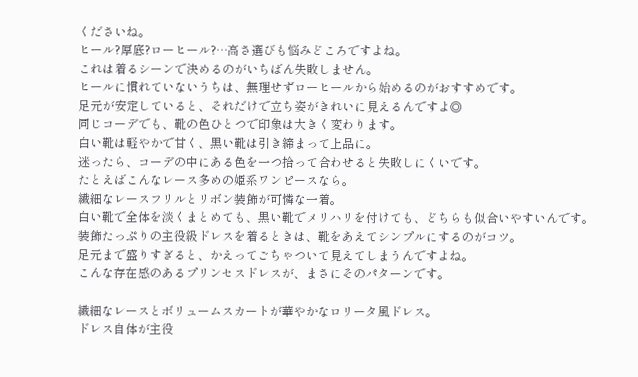くださいね。
ヒール?厚底?ローヒール?…高さ選びも悩みどころですよね。
これは着るシーンで決めるのがいちばん失敗しません。
ヒールに慣れていないうちは、無理せずローヒールから始めるのがおすすめです。
足元が安定していると、それだけで立ち姿がきれいに見えるんですよ◎
同じコーデでも、靴の色ひとつで印象は大きく変わります。
白い靴は軽やかで甘く、黒い靴は引き締まって上品に。
迷ったら、コーデの中にある色を一つ拾って合わせると失敗しにくいです。
たとえばこんなレース多めの姫系ワンピースなら。
繊細なレースフリルとリボン装飾が可憐な一着。
白い靴で全体を淡くまとめても、黒い靴でメリハリを付けても、どちらも似合いやすいんです。
装飾たっぷりの主役級ドレスを着るときは、靴をあえてシンプルにするのがコツ。
足元まで盛りすぎると、かえってごちゃついて見えてしまうんですよね。
こんな存在感のあるプリンセスドレスが、まさにそのパターンです。

繊細なレースとボリュームスカートが華やかなロリータ風ドレス。
ドレス自体が主役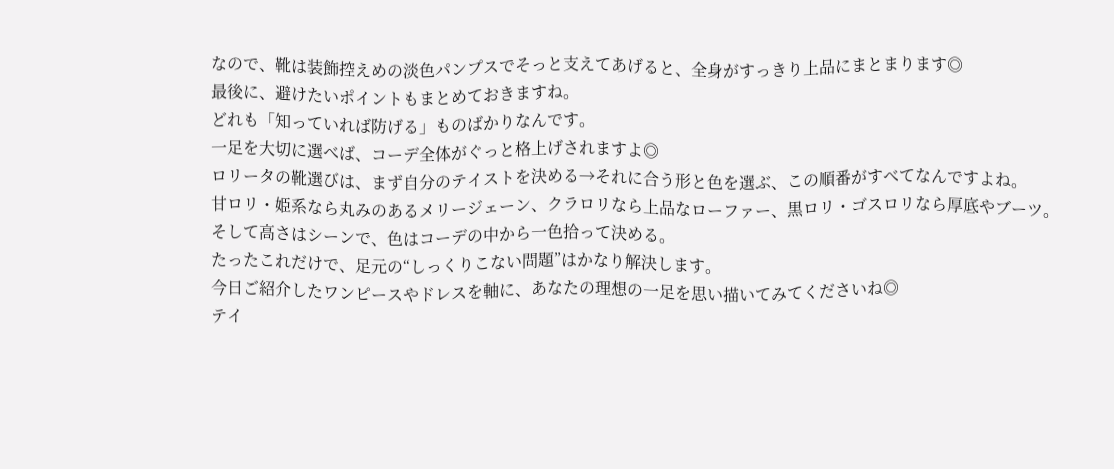なので、靴は装飾控えめの淡色パンプスでそっと支えてあげると、全身がすっきり上品にまとまります◎
最後に、避けたいポイントもまとめておきますね。
どれも「知っていれば防げる」ものばかりなんです。
一足を大切に選べば、コーデ全体がぐっと格上げされますよ◎
ロリータの靴選びは、まず自分のテイストを決める→それに合う形と色を選ぶ、この順番がすべてなんですよね。
甘ロリ・姫系なら丸みのあるメリージェーン、クラロリなら上品なローファー、黒ロリ・ゴスロリなら厚底やブーツ。
そして高さはシーンで、色はコーデの中から一色拾って決める。
たったこれだけで、足元の“しっくりこない問題”はかなり解決します。
今日ご紹介したワンピースやドレスを軸に、あなたの理想の一足を思い描いてみてくださいね◎
テイ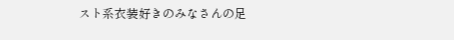スト系衣装好きのみなさんの足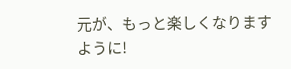元が、もっと楽しくなりますように!